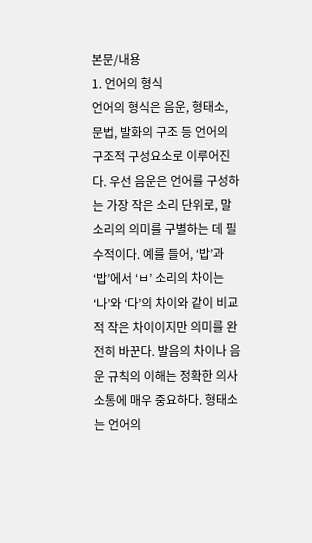본문/내용
1. 언어의 형식
언어의 형식은 음운, 형태소, 문법, 발화의 구조 등 언어의 구조적 구성요소로 이루어진다. 우선 음운은 언어를 구성하는 가장 작은 소리 단위로, 말소리의 의미를 구별하는 데 필수적이다. 예를 들어, ‘밥’과 ‘밥’에서 ‘ㅂ’ 소리의 차이는 ‘나’와 ‘다’의 차이와 같이 비교적 작은 차이이지만 의미를 완전히 바꾼다. 발음의 차이나 음운 규칙의 이해는 정확한 의사소통에 매우 중요하다. 형태소는 언어의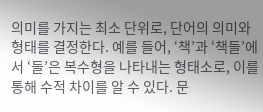의미를 가지는 최소 단위로, 단어의 의미와 형태를 결정한다. 예를 들어, ‘책’과 ‘책들’에서 ‘들’은 복수형을 나타내는 형태소로, 이를 통해 수적 차이를 알 수 있다. 문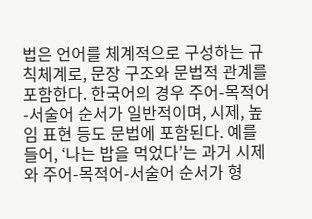법은 언어를 체계적으로 구성하는 규칙체계로, 문장 구조와 문법적 관계를 포함한다. 한국어의 경우 주어-목적어-서술어 순서가 일반적이며, 시제, 높임 표현 등도 문법에 포함된다. 예를 들어, ‘나는 밥을 먹었다’는 과거 시제와 주어-목적어-서술어 순서가 형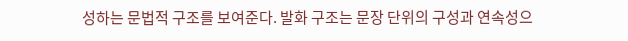성하는 문법적 구조를 보여준다. 발화 구조는 문장 단위의 구성과 연속성으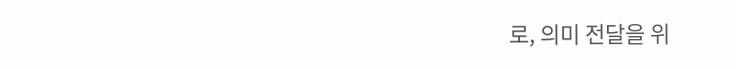로, 의미 전달을 위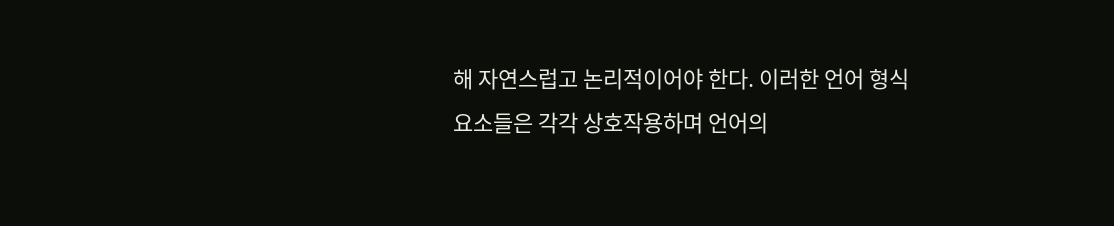해 자연스럽고 논리적이어야 한다. 이러한 언어 형식 요소들은 각각 상호작용하며 언어의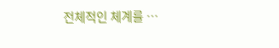전체적인 체계를 …